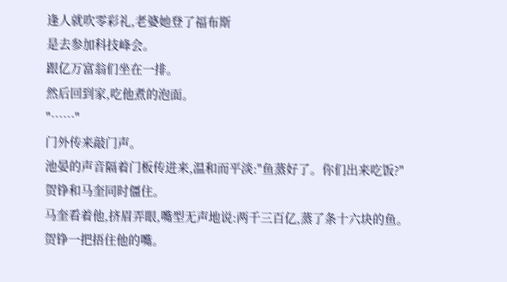逢人就吹零彩礼,老婆她登了福布斯
是去参加科技峰会。
跟亿万富翁们坐在一排。
然后回到家,吃他煮的泡面。
"……"
门外传来敲门声。
池晏的声音隔着门板传进来,温和而平淡:"鱼蒸好了。你们出来吃饭?"
贺铮和马奎同时僵住。
马奎看着他,挤眉弄眼,嘴型无声地说:两千三百亿,蒸了条十六块的鱼。
贺铮一把捂住他的嘴。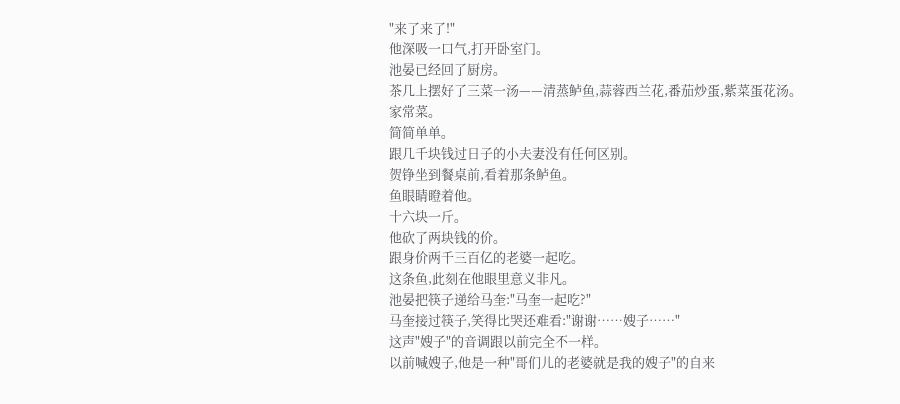"来了来了!"
他深吸一口气,打开卧室门。
池晏已经回了厨房。
茶几上摆好了三菜一汤——清蒸鲈鱼,蒜蓉西兰花,番茄炒蛋,紫菜蛋花汤。
家常菜。
简简单单。
跟几千块钱过日子的小夫妻没有任何区别。
贺铮坐到餐桌前,看着那条鲈鱼。
鱼眼睛瞪着他。
十六块一斤。
他砍了两块钱的价。
跟身价两千三百亿的老婆一起吃。
这条鱼,此刻在他眼里意义非凡。
池晏把筷子递给马奎:"马奎一起吃?"
马奎接过筷子,笑得比哭还难看:"谢谢……嫂子……"
这声"嫂子"的音调跟以前完全不一样。
以前喊嫂子,他是一种"哥们儿的老婆就是我的嫂子"的自来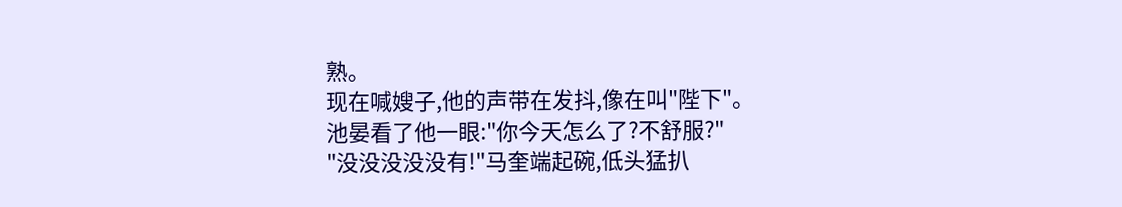熟。
现在喊嫂子,他的声带在发抖,像在叫"陛下"。
池晏看了他一眼:"你今天怎么了?不舒服?"
"没没没没没有!"马奎端起碗,低头猛扒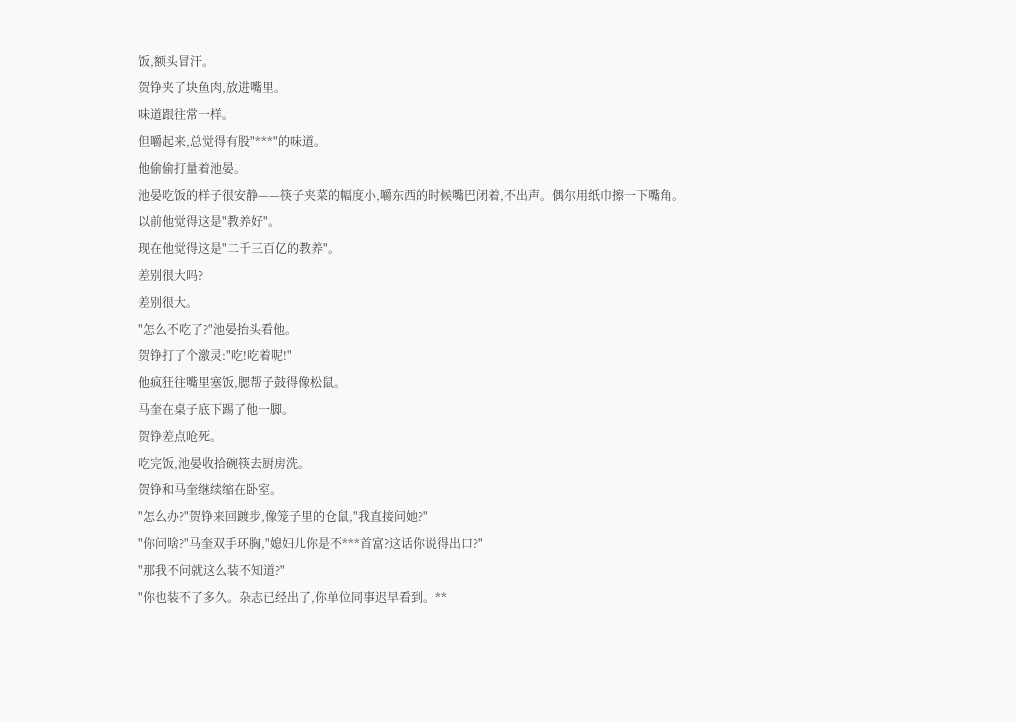饭,额头冒汗。
贺铮夹了块鱼肉,放进嘴里。
味道跟往常一样。
但嚼起来,总觉得有股"***"的味道。
他偷偷打量着池晏。
池晏吃饭的样子很安静——筷子夹菜的幅度小,嚼东西的时候嘴巴闭着,不出声。偶尔用纸巾擦一下嘴角。
以前他觉得这是"教养好"。
现在他觉得这是"二千三百亿的教养"。
差别很大吗?
差别很大。
"怎么不吃了?"池晏抬头看他。
贺铮打了个激灵:"吃!吃着呢!"
他疯狂往嘴里塞饭,腮帮子鼓得像松鼠。
马奎在桌子底下踢了他一脚。
贺铮差点呛死。
吃完饭,池晏收拾碗筷去厨房洗。
贺铮和马奎继续缩在卧室。
"怎么办?"贺铮来回踱步,像笼子里的仓鼠,"我直接问她?"
"你问啥?"马奎双手环胸,"媳妇儿你是不***首富?这话你说得出口?"
"那我不问就这么装不知道?"
"你也装不了多久。杂志已经出了,你单位同事迟早看到。**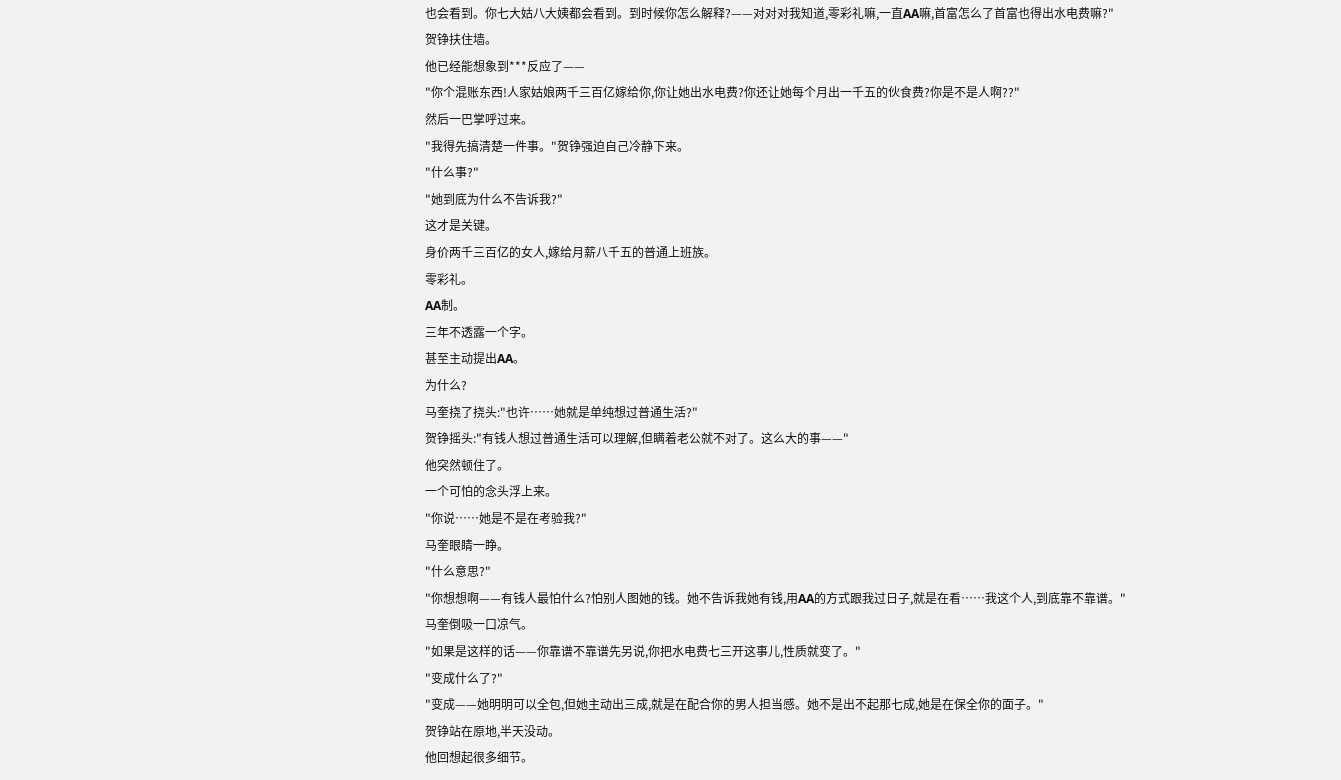也会看到。你七大姑八大姨都会看到。到时候你怎么解释?——对对对我知道,零彩礼嘛,一直AA嘛,首富怎么了首富也得出水电费嘛?"
贺铮扶住墙。
他已经能想象到***反应了——
"你个混账东西!人家姑娘两千三百亿嫁给你,你让她出水电费?你还让她每个月出一千五的伙食费?你是不是人啊??"
然后一巴掌呼过来。
"我得先搞清楚一件事。"贺铮强迫自己冷静下来。
"什么事?"
"她到底为什么不告诉我?"
这才是关键。
身价两千三百亿的女人,嫁给月薪八千五的普通上班族。
零彩礼。
AA制。
三年不透露一个字。
甚至主动提出AA。
为什么?
马奎挠了挠头:"也许……她就是单纯想过普通生活?"
贺铮摇头:"有钱人想过普通生活可以理解,但瞒着老公就不对了。这么大的事——"
他突然顿住了。
一个可怕的念头浮上来。
"你说……她是不是在考验我?"
马奎眼睛一睁。
"什么意思?"
"你想想啊——有钱人最怕什么?怕别人图她的钱。她不告诉我她有钱,用AA的方式跟我过日子,就是在看……我这个人,到底靠不靠谱。"
马奎倒吸一口凉气。
"如果是这样的话——你靠谱不靠谱先另说,你把水电费七三开这事儿,性质就变了。"
"变成什么了?"
"变成——她明明可以全包,但她主动出三成,就是在配合你的男人担当感。她不是出不起那七成,她是在保全你的面子。"
贺铮站在原地,半天没动。
他回想起很多细节。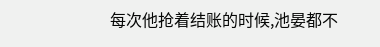每次他抢着结账的时候,池晏都不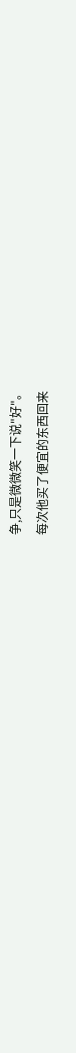争,只是微微笑一下说"好"。
每次他买了便宜的东西回来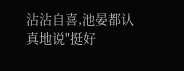沾沾自喜,池晏都认真地说"挺好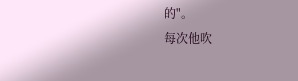的"。
每次他吹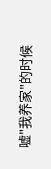嘘"我养家"的时候